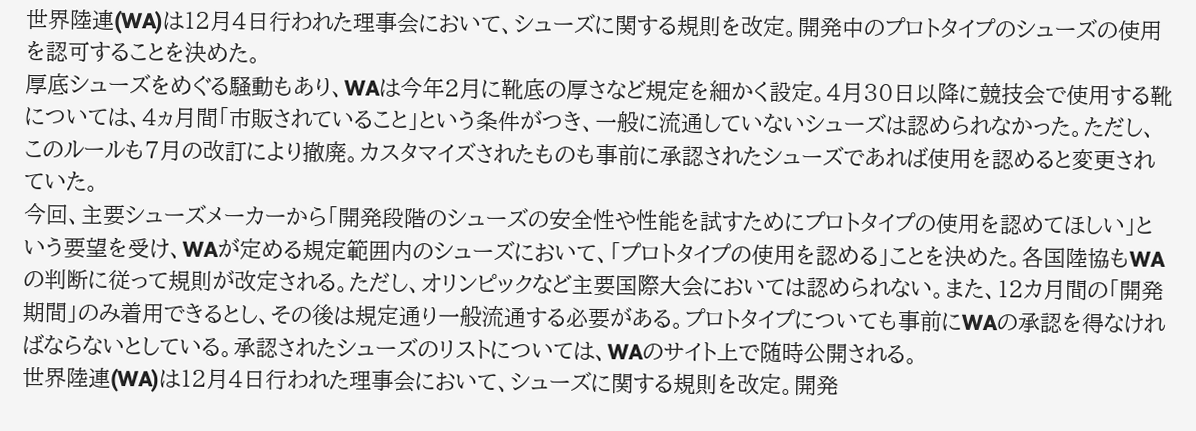世界陸連(WA)は12月4日行われた理事会において、シューズに関する規則を改定。開発中のプロトタイプのシューズの使用を認可することを決めた。
厚底シューズをめぐる騒動もあり、WAは今年2月に靴底の厚さなど規定を細かく設定。4月30日以降に競技会で使用する靴については、4ヵ月間「市販されていること」という条件がつき、一般に流通していないシューズは認められなかった。ただし、このルールも7月の改訂により撤廃。カスタマイズされたものも事前に承認されたシューズであれば使用を認めると変更されていた。
今回、主要シューズメーカーから「開発段階のシューズの安全性や性能を試すためにプロトタイプの使用を認めてほしい」という要望を受け、WAが定める規定範囲内のシューズにおいて、「プロトタイプの使用を認める」ことを決めた。各国陸協もWAの判断に従って規則が改定される。ただし、オリンピックなど主要国際大会においては認められない。また、12カ月間の「開発期間」のみ着用できるとし、その後は規定通り一般流通する必要がある。プロトタイプについても事前にWAの承認を得なければならないとしている。承認されたシューズのリストについては、WAのサイト上で随時公開される。
世界陸連(WA)は12月4日行われた理事会において、シューズに関する規則を改定。開発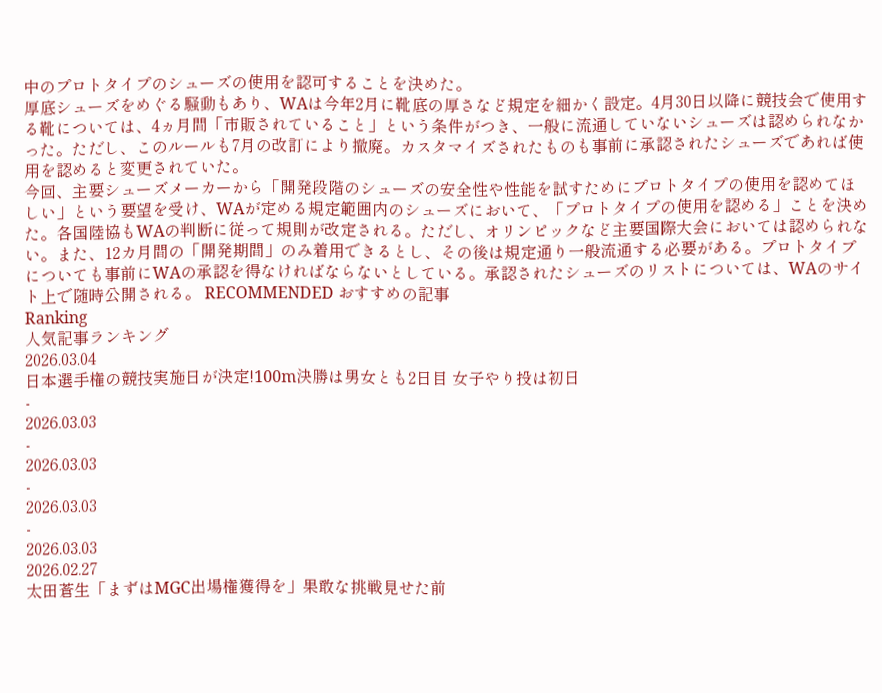中のプロトタイプのシューズの使用を認可することを決めた。
厚底シューズをめぐる騒動もあり、WAは今年2月に靴底の厚さなど規定を細かく設定。4月30日以降に競技会で使用する靴については、4ヵ月間「市販されていること」という条件がつき、一般に流通していないシューズは認められなかった。ただし、このルールも7月の改訂により撤廃。カスタマイズされたものも事前に承認されたシューズであれば使用を認めると変更されていた。
今回、主要シューズメーカーから「開発段階のシューズの安全性や性能を試すためにプロトタイプの使用を認めてほしい」という要望を受け、WAが定める規定範囲内のシューズにおいて、「プロトタイプの使用を認める」ことを決めた。各国陸協もWAの判断に従って規則が改定される。ただし、オリンピックなど主要国際大会においては認められない。また、12カ月間の「開発期間」のみ着用できるとし、その後は規定通り一般流通する必要がある。プロトタイプについても事前にWAの承認を得なければならないとしている。承認されたシューズのリストについては、WAのサイト上で随時公開される。 RECOMMENDED おすすめの記事
Ranking
人気記事ランキング
2026.03.04
日本選手権の競技実施日が決定!100m決勝は男女とも2日目 女子やり投は初日
-
2026.03.03
-
2026.03.03
-
2026.03.03
-
2026.03.03
2026.02.27
太田蒼生「まずはMGC出場権獲得を」果敢な挑戦見せた前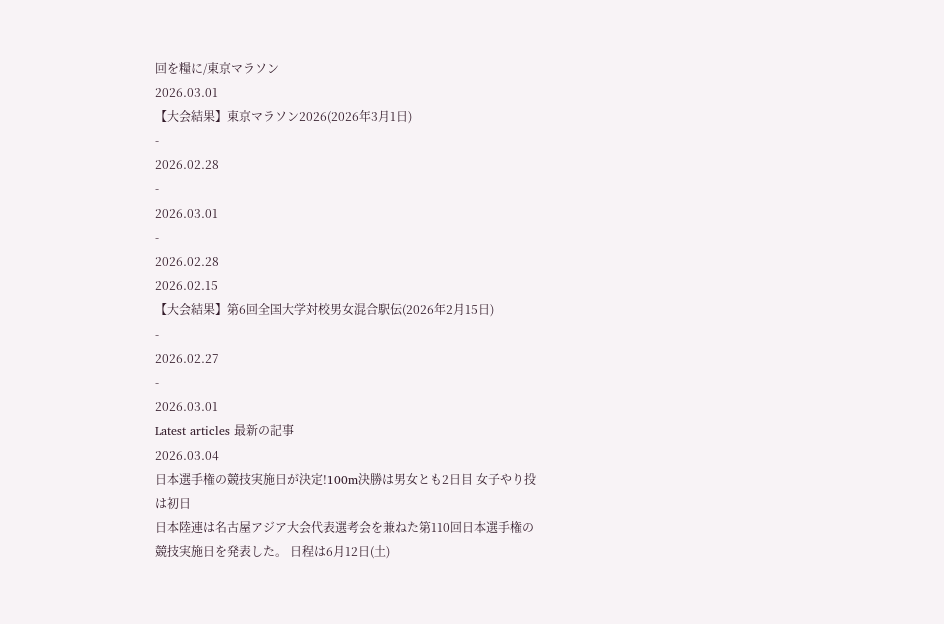回を糧に/東京マラソン
2026.03.01
【大会結果】東京マラソン2026(2026年3月1日)
-
2026.02.28
-
2026.03.01
-
2026.02.28
2026.02.15
【大会結果】第6回全国大学対校男女混合駅伝(2026年2月15日)
-
2026.02.27
-
2026.03.01
Latest articles 最新の記事
2026.03.04
日本選手権の競技実施日が決定!100m決勝は男女とも2日目 女子やり投は初日
日本陸連は名古屋アジア大会代表選考会を兼ねた第110回日本選手権の競技実施日を発表した。 日程は6月12日(土)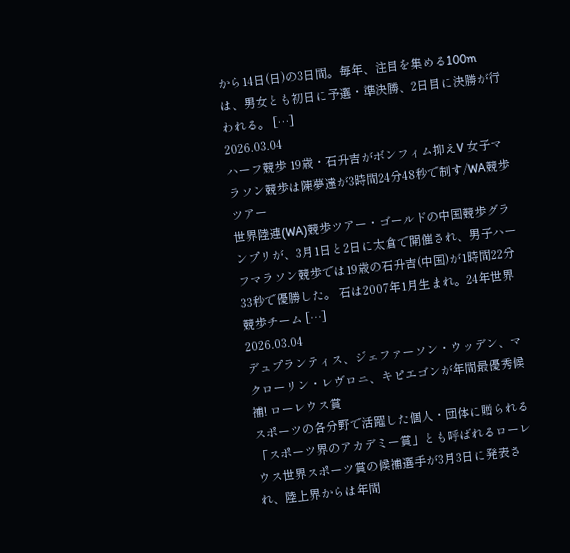から14日(日)の3日間。毎年、注目を集める100mは、男女とも初日に予選・準決勝、2日目に決勝が行われる。 […]
2026.03.04
ハーフ競歩 19歳・石升吉がボンフィム抑えV 女子マラソン競歩は陳夢遠が3時間24分48秒で制す/WA競歩ツアー
世界陸連(WA)競歩ツアー・ゴールドの中国競歩グランプリが、3月1日と2日に太倉で開催され、男子ハーフマラソン競歩では19歳の石升吉(中国)が1時間22分33秒で優勝した。 石は2007年1月生まれ。24年世界競歩チーム […]
2026.03.04
デュプランティス、ジェファーソン・ウッデン、マクローリン・レヴロニ、キピエゴンが年間最優秀候補! ローレウス賞
スポーツの各分野で活躍した個人・団体に贈られる「スポーツ界のアカデミー賞」とも呼ばれるローレウス世界スポーツ賞の候補選手が3月3日に発表され、陸上界からは年間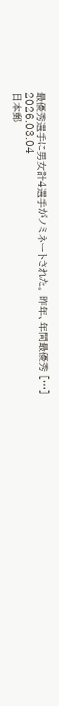最優秀選手に男女計4選手がノミネートされた。 昨年、年間最優秀 […]
2026.03.04
日本郵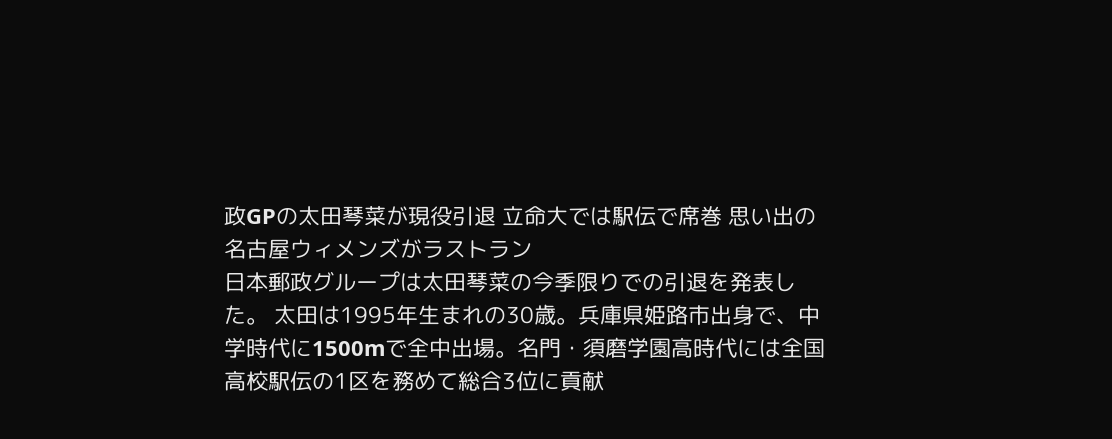政GPの太田琴菜が現役引退 立命大では駅伝で席巻 思い出の名古屋ウィメンズがラストラン
日本郵政グループは太田琴菜の今季限りでの引退を発表した。 太田は1995年生まれの30歳。兵庫県姫路市出身で、中学時代に1500mで全中出場。名門・須磨学園高時代には全国高校駅伝の1区を務めて総合3位に貢献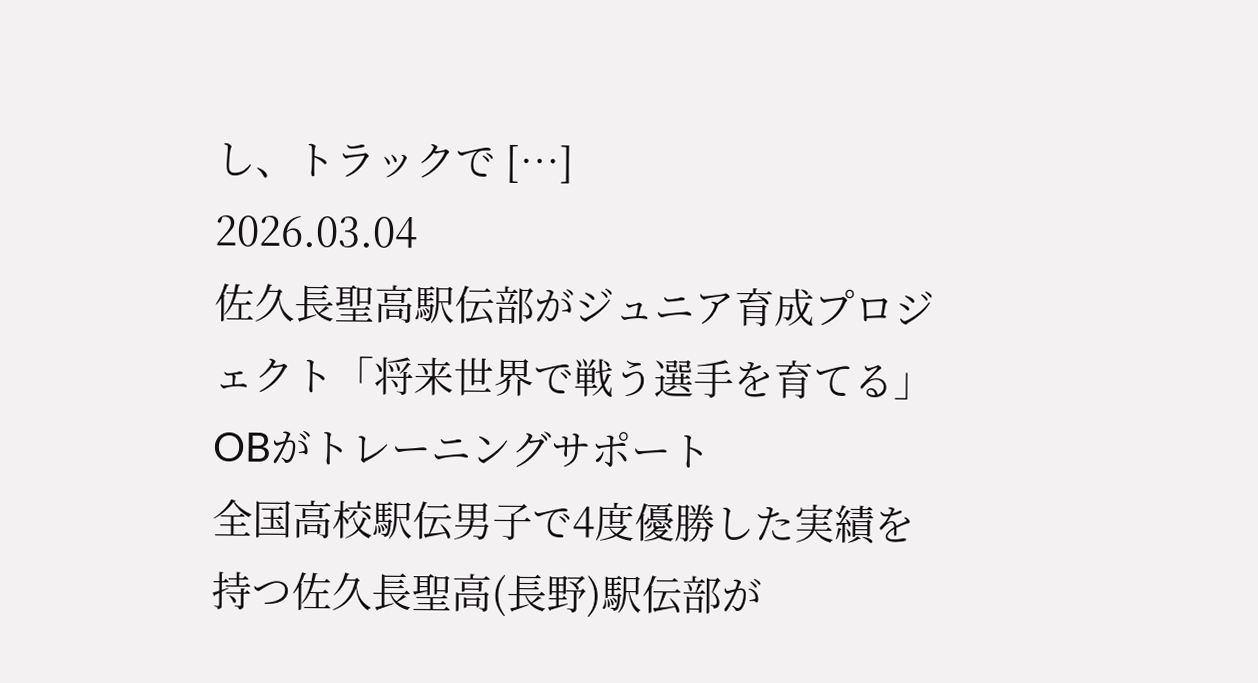し、トラックで […]
2026.03.04
佐久長聖高駅伝部がジュニア育成プロジェクト「将来世界で戦う選手を育てる」OBがトレーニングサポート
全国高校駅伝男子で4度優勝した実績を持つ佐久長聖高(長野)駅伝部が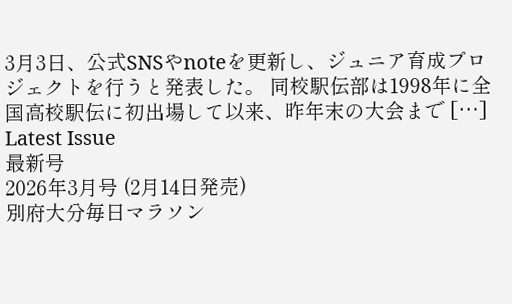3月3日、公式SNSやnoteを更新し、ジュニア育成プロジェクトを行うと発表した。 同校駅伝部は1998年に全国高校駅伝に初出場して以来、昨年末の大会まで […]
Latest Issue
最新号
2026年3月号 (2月14日発売)
別府大分毎日マラソン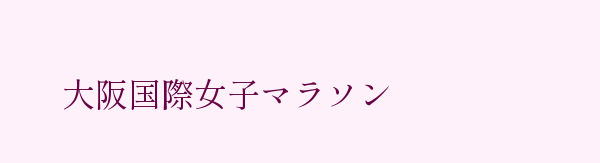大阪国際女子マラソン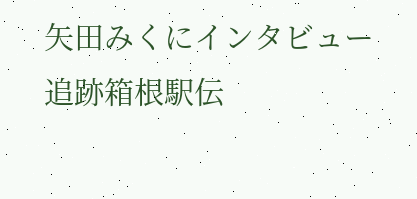矢田みくにインタビュー
追跡箱根駅伝